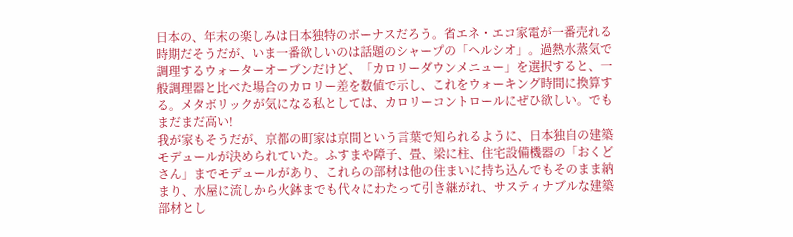日本の、年末の楽しみは日本独特のボーナスだろう。省エネ・エコ家電が一番売れる時期だそうだが、いま一番欲しいのは話題のシャープの「ヘルシオ」。過熱水蒸気で調理するウォーターオーブンだけど、「カロリーダウンメニュー」を選択すると、一般調理器と比べた場合のカロリー差を数値で示し、これをウォーキング時間に換算する。メタボリックが気になる私としては、カロリーコントロールにぜひ欲しい。でもまだまだ高い!
我が家もそうだが、京都の町家は京間という言葉で知られるように、日本独自の建築モデュールが決められていた。ふすまや障子、畳、梁に柱、住宅設備機器の「おくどさん」までモデュールがあり、これらの部材は他の住まいに持ち込んでもそのまま納まり、水屋に流しから火鉢までも代々にわたって引き継がれ、サスティナブルな建築部材とし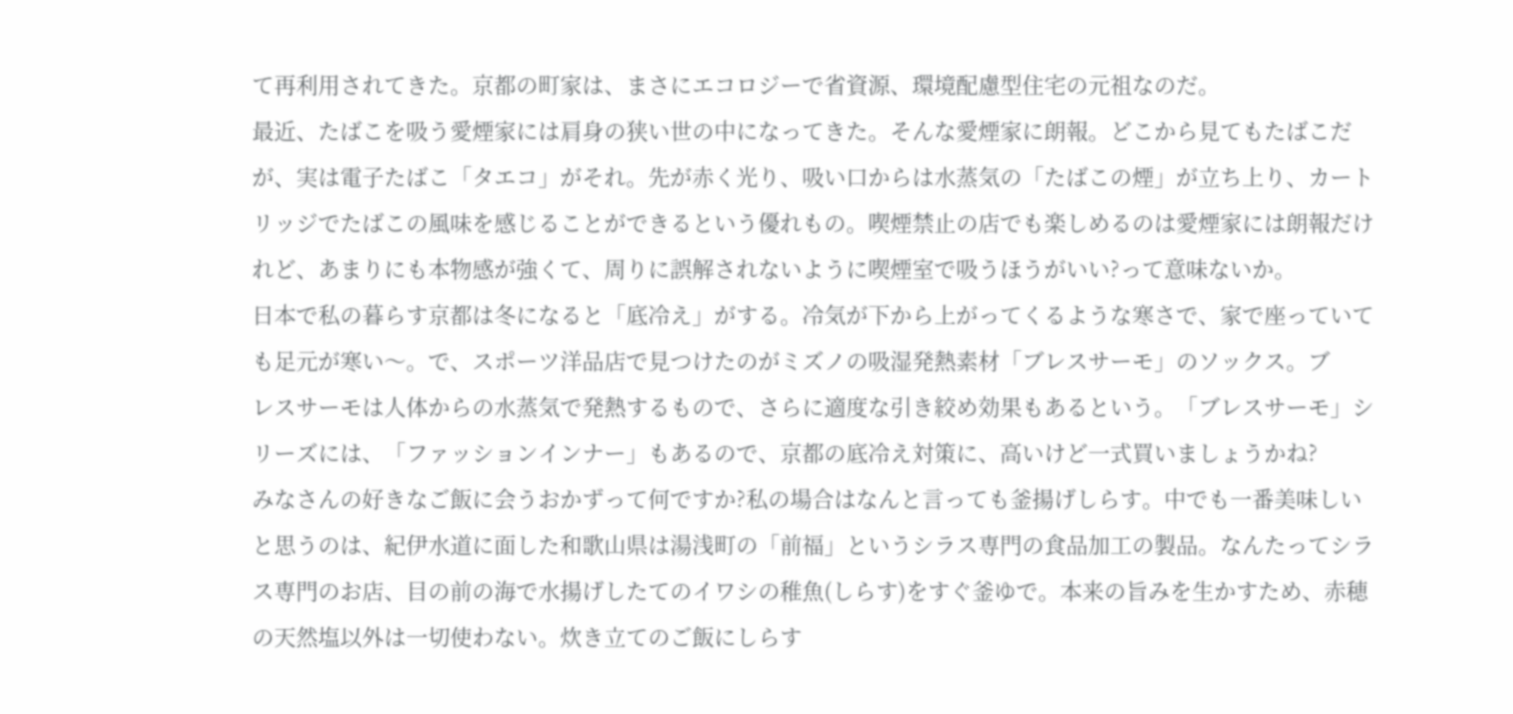て再利用されてきた。京都の町家は、まさにエコロジーで省資源、環境配慮型住宅の元祖なのだ。
最近、たばこを吸う愛煙家には肩身の狭い世の中になってきた。そんな愛煙家に朗報。どこから見てもたばこだが、実は電子たばこ「タエコ」がそれ。先が赤く光り、吸い口からは水蒸気の「たばこの煙」が立ち上り、カートリッジでたばこの風味を感じることができるという優れもの。喫煙禁止の店でも楽しめるのは愛煙家には朗報だけれど、あまりにも本物感が強くて、周りに誤解されないように喫煙室で吸うほうがいい?って意味ないか。
日本で私の暮らす京都は冬になると「底冷え」がする。冷気が下から上がってくるような寒さで、家で座っていても足元が寒い〜。で、スポーツ洋品店で見つけたのがミズノの吸湿発熱素材「ブレスサーモ」のソックス。ブ
レスサーモは人体からの水蒸気で発熱するもので、さらに適度な引き絞め効果もあるという。「ブレスサーモ」シリーズには、「ファッションインナー」もあるので、京都の底冷え対策に、高いけど一式買いましょうかね?
みなさんの好きなご飯に会うおかずって何ですか?私の場合はなんと言っても釜揚げしらす。中でも一番美味しいと思うのは、紀伊水道に面した和歌山県は湯浅町の「前福」というシラス専門の食品加工の製品。なんたってシラス専門のお店、目の前の海で水揚げしたてのイワシの稚魚(しらす)をすぐ釜ゆで。本来の旨みを生かすため、赤穂の天然塩以外は一切使わない。炊き立てのご飯にしらす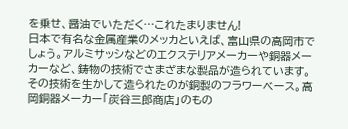を乗せ、醤油でいただく…これたまりません!
日本で有名な金属産業のメッカといえば、富山県の高岡市でしょう。アルミサッシなどのエクステリアメーカーや銅器メーカーなど、鋳物の技術でさまざまな製品が造られています。その技術を生かして造られたのが銅製のフラワーベース。高岡銅器メーカー「炭谷三郎商店」のもの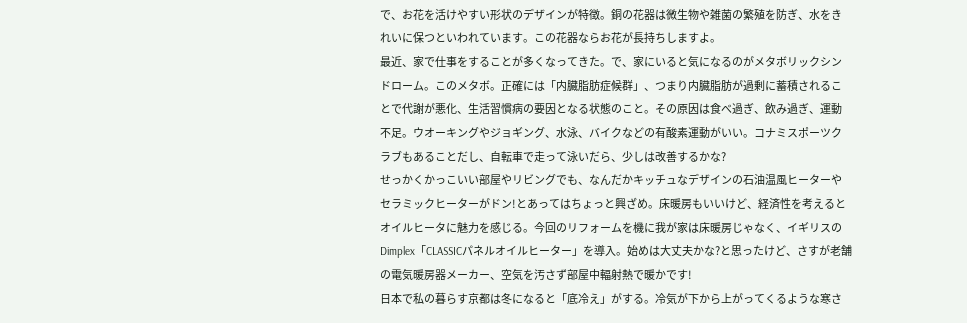で、お花を活けやすい形状のデザインが特徴。銅の花器は微生物や雑菌の繁殖を防ぎ、水をきれいに保つといわれています。この花器ならお花が長持ちしますよ。
最近、家で仕事をすることが多くなってきた。で、家にいると気になるのがメタボリックシンドローム。このメタボ。正確には「内臓脂肪症候群」、つまり内臓脂肪が過剰に蓄積されることで代謝が悪化、生活習慣病の要因となる状態のこと。その原因は食べ過ぎ、飲み過ぎ、運動不足。ウオーキングやジョギング、水泳、バイクなどの有酸素運動がいい。コナミスポーツクラブもあることだし、自転車で走って泳いだら、少しは改善するかな?
せっかくかっこいい部屋やリビングでも、なんだかキッチュなデザインの石油温風ヒーターやセラミックヒーターがドン!とあってはちょっと興ざめ。床暖房もいいけど、経済性を考えるとオイルヒータに魅力を感じる。今回のリフォームを機に我が家は床暖房じゃなく、イギリスのDimplex「CLASSICパネルオイルヒーター」を導入。始めは大丈夫かな?と思ったけど、さすが老舗の電気暖房器メーカー、空気を汚さず部屋中輻射熱で暖かです!
日本で私の暮らす京都は冬になると「底冷え」がする。冷気が下から上がってくるような寒さ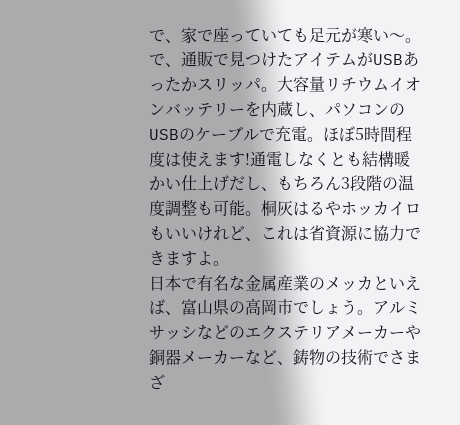で、家で座っていても足元が寒い〜。で、通販で見つけたアイテムがUSBあったかスリッパ。大容量リチウムイオンバッテリーを内蔵し、パソコンのUSBのケーブルで充電。ほぼ5時間程度は使えます!通電しなくとも結構暖かい仕上げだし、もちろん3段階の温度調整も可能。桐灰はるやホッカイロもいいけれど、これは省資源に協力できますよ。
日本で有名な金属産業のメッカといえば、富山県の高岡市でしょう。アルミサッシなどのエクステリアメーカーや銅器メーカーなど、鋳物の技術でさまざ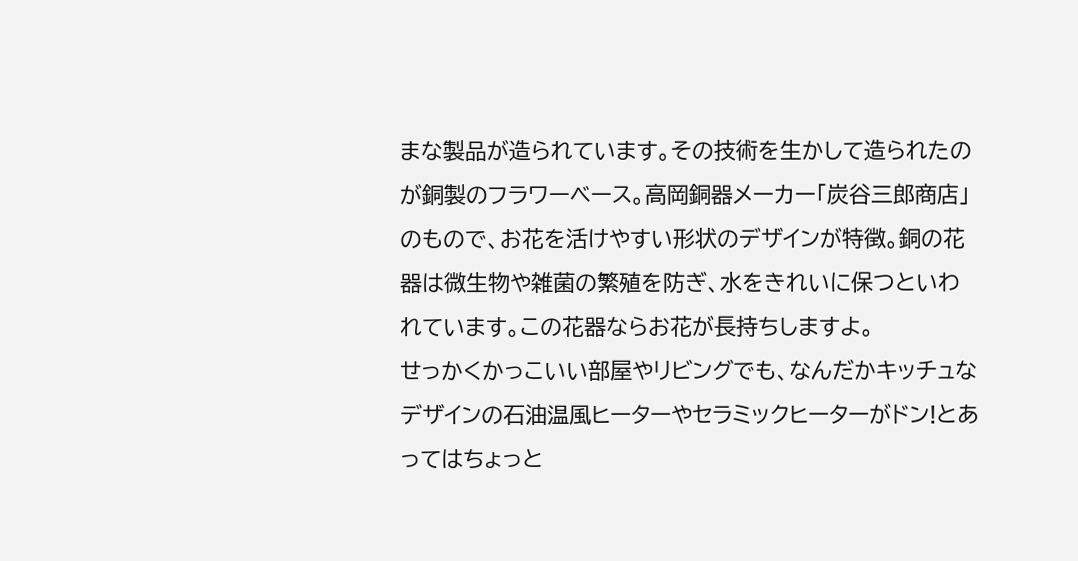まな製品が造られています。その技術を生かして造られたのが銅製のフラワーベース。高岡銅器メーカー「炭谷三郎商店」のもので、お花を活けやすい形状のデザインが特徴。銅の花器は微生物や雑菌の繁殖を防ぎ、水をきれいに保つといわれています。この花器ならお花が長持ちしますよ。
せっかくかっこいい部屋やリビングでも、なんだかキッチュなデザインの石油温風ヒーターやセラミックヒーターがドン!とあってはちょっと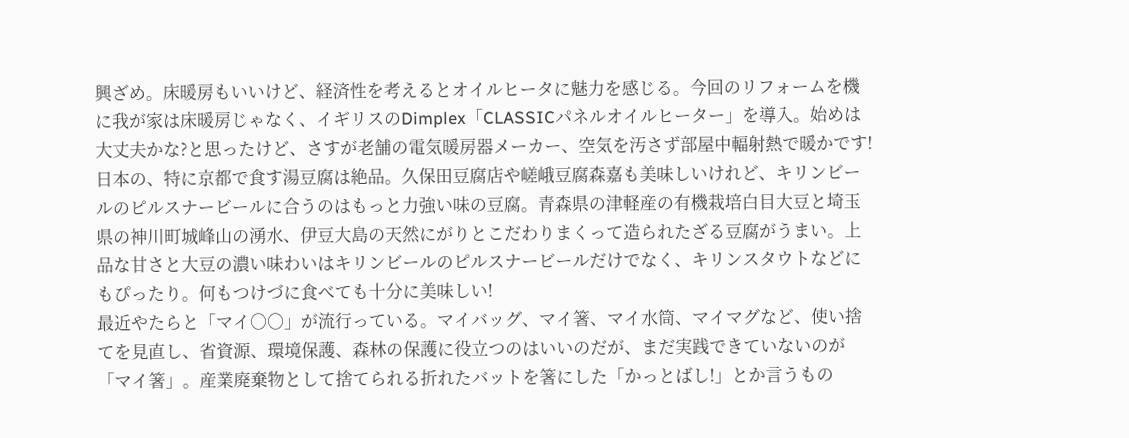興ざめ。床暖房もいいけど、経済性を考えるとオイルヒータに魅力を感じる。今回のリフォームを機に我が家は床暖房じゃなく、イギリスのDimplex「CLASSICパネルオイルヒーター」を導入。始めは大丈夫かな?と思ったけど、さすが老舗の電気暖房器メーカー、空気を汚さず部屋中輻射熱で暖かです!
日本の、特に京都で食す湯豆腐は絶品。久保田豆腐店や嵯峨豆腐森嘉も美味しいけれど、キリンビールのピルスナービールに合うのはもっと力強い味の豆腐。青森県の津軽産の有機栽培白目大豆と埼玉県の神川町城峰山の湧水、伊豆大島の天然にがりとこだわりまくって造られたざる豆腐がうまい。上品な甘さと大豆の濃い味わいはキリンビールのピルスナービールだけでなく、キリンスタウトなどにもぴったり。何もつけづに食べても十分に美味しい!
最近やたらと「マイ○○」が流行っている。マイバッグ、マイ箸、マイ水筒、マイマグなど、使い捨てを見直し、省資源、環境保護、森林の保護に役立つのはいいのだが、まだ実践できていないのが「マイ箸」。産業廃棄物として捨てられる折れたバットを箸にした「かっとばし!」とか言うもの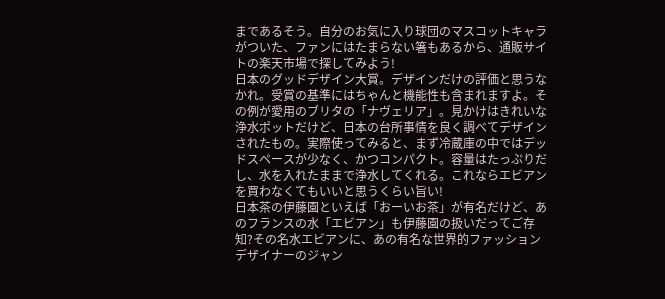まであるそう。自分のお気に入り球団のマスコットキャラがついた、ファンにはたまらない箸もあるから、通販サイトの楽天市場で探してみよう!
日本のグッドデザイン大賞。デザインだけの評価と思うなかれ。受賞の基準にはちゃんと機能性も含まれますよ。その例が愛用のブリタの「ナヴェリア」。見かけはきれいな浄水ポットだけど、日本の台所事情を良く調べてデザインされたもの。実際使ってみると、まず冷蔵庫の中ではデッドスペースが少なく、かつコンパクト。容量はたっぷりだし、水を入れたままで浄水してくれる。これならエビアンを買わなくてもいいと思うくらい旨い!
日本茶の伊藤園といえば「おーいお茶」が有名だけど、あのフランスの水「エビアン」も伊藤園の扱いだってご存知?その名水エビアンに、あの有名な世界的ファッションデザイナーのジャン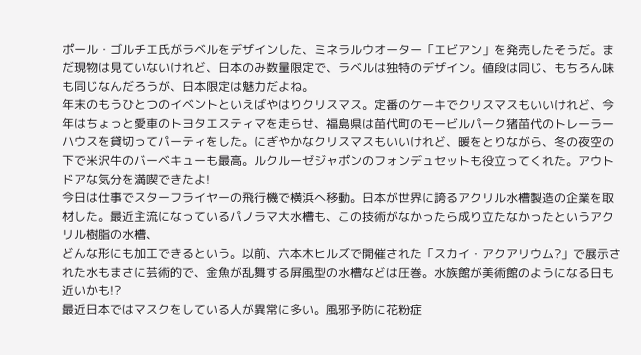ポール・ゴルチエ氏がラベルをデザインした、ミネラルウオーター「エビアン」を発売したそうだ。まだ現物は見ていないけれど、日本のみ数量限定で、ラベルは独特のデザイン。値段は同じ、もちろん味も同じなんだろうが、日本限定は魅力だよね。
年末のもうひとつのイベントといえばやはりクリスマス。定番のケーキでクリスマスもいいけれど、今年はちょっと愛車のトヨタエスティマを走らせ、福島県は苗代町のモービルパーク猪苗代のトレーラーハウスを貸切ってパーティをした。にぎやかなクリスマスもいいけれど、暖をとりながら、冬の夜空の下で米沢牛のバーベキューも最高。ルクルーゼジャポンのフォンデュセットも役立ってくれた。アウトドアな気分を満喫できたよ!
今日は仕事でスターフライヤーの飛行機で横浜へ移動。日本が世界に誇るアクリル水槽製造の企業を取材した。最近主流になっているパノラマ大水槽も、この技術がなかったら成り立たなかったというアクリル樹脂の水槽、
どんな形にも加工できるという。以前、六本木ヒルズで開催された「スカイ・アクアリウム?」で展示された水もまさに芸術的で、金魚が乱舞する屏風型の水槽などは圧巻。水族館が美術館のようになる日も近いかも!?
最近日本ではマスクをしている人が異常に多い。風邪予防に花粉症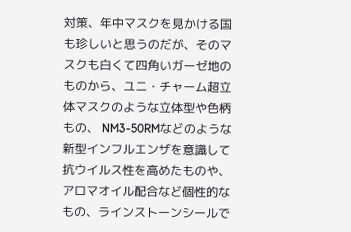対策、年中マスクを見かける国も珍しいと思うのだが、そのマスクも白くて四角いガーゼ地のものから、ユニ・チャーム超立体マスクのような立体型や色柄もの、 NM3-50RMなどのような新型インフルエンザを意識して抗ウイルス性を高めたものや、アロマオイル配合など個性的なもの、ラインストーンシールで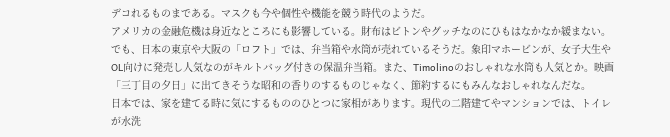デコれるものまである。マスクも今や個性や機能を競う時代のようだ。
アメリカの金融危機は身近なところにも影響している。財布はビトンやグッチなのにひもはなかなか緩まない。でも、日本の東京や大阪の「ロフト」では、弁当箱や水筒が売れているそうだ。象印マホービンが、女子大生やOL向けに発売し人気なのがキルトバッグ付きの保温弁当箱。また、Timolinoのおしゃれな水筒も人気とか。映画「三丁目の夕日」に出てきそうな昭和の香りのするものじゃなく、節約するにもみんなおしゃれなんだな。
日本では、家を建てる時に気にするもののひとつに家相があります。現代の二階建てやマンションでは、トイレが水洗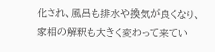化され、風呂も排水や換気が良くなり、家相の解釈も大きく変わって来てい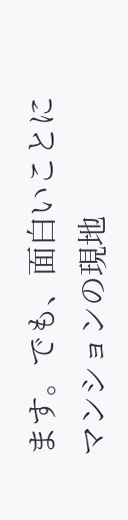ます。でも、面白いことにマンションの現地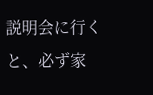説明会に行くと、必ず家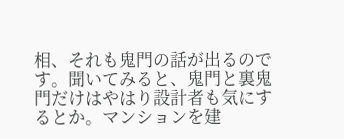相、それも鬼門の話が出るのです。聞いてみると、鬼門と裏鬼門だけはやはり設計者も気にするとか。マンションを建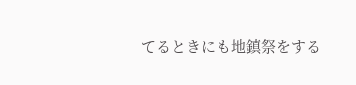てるときにも地鎮祭をする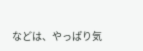などは、やっぱり気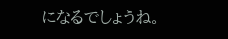になるでしょうね。